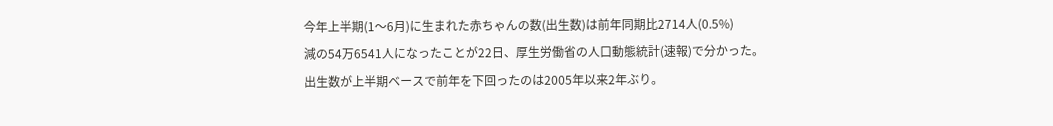今年上半期(1〜6月)に生まれた赤ちゃんの数(出生数)は前年同期比2714人(0.5%)
減の54万6541人になったことが22日、厚生労働省の人口動態統計(速報)で分かった。
出生数が上半期ベースで前年を下回ったのは2005年以来2年ぶり。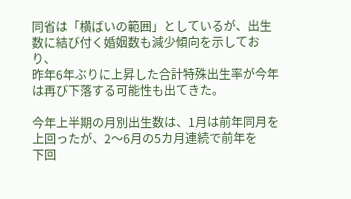同省は「横ばいの範囲」としているが、出生数に結び付く婚姻数も減少傾向を示しており、
昨年6年ぶりに上昇した合計特殊出生率が今年は再び下落する可能性も出てきた。

今年上半期の月別出生数は、1月は前年同月を上回ったが、2〜6月の5カ月連続で前年を
下回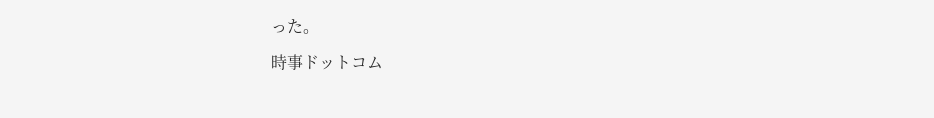った。

時事ドットコム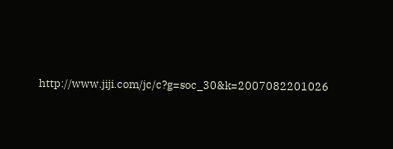http://www.jiji.com/jc/c?g=soc_30&k=2007082201026